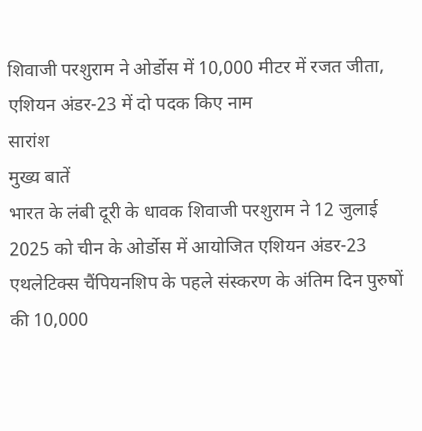शिवाजी परशुराम ने ओर्डोस में 10,000 मीटर में रजत जीता, एशियन अंडर-23 में दो पदक किए नाम
सारांश
मुख्य बातें
भारत के लंबी दूरी के धावक शिवाजी परशुराम ने 12 जुलाई 2025 को चीन के ओर्डोस में आयोजित एशियन अंडर-23 एथलेटिक्स चैंपियनशिप के पहले संस्करण के अंतिम दिन पुरुषों की 10,000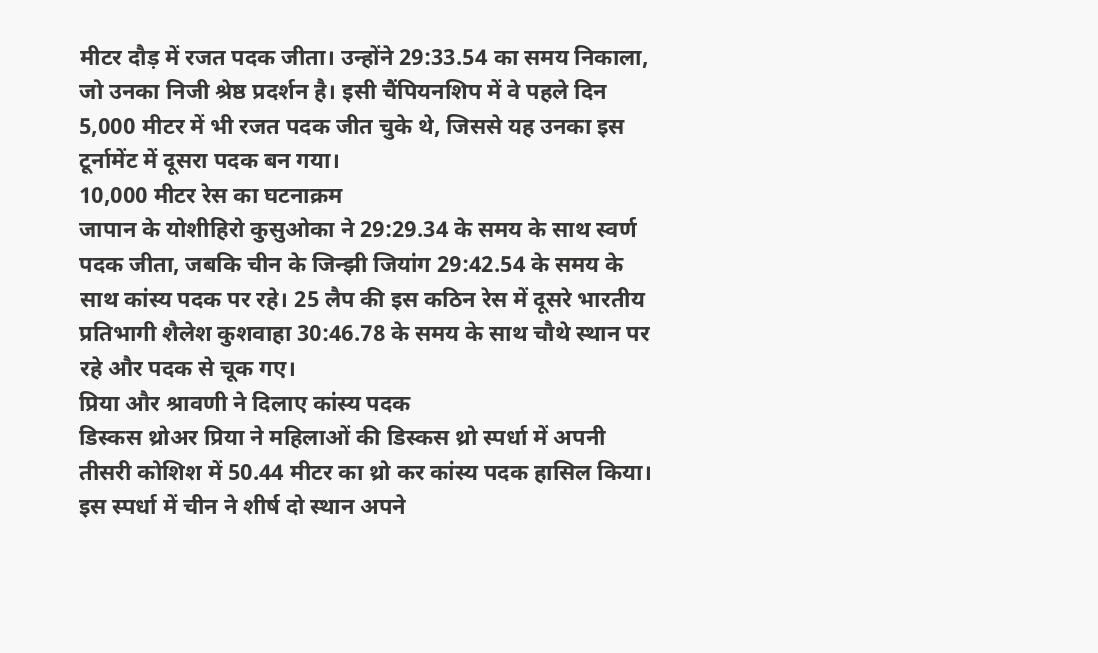मीटर दौड़ में रजत पदक जीता। उन्होंने 29:33.54 का समय निकाला, जो उनका निजी श्रेष्ठ प्रदर्शन है। इसी चैंपियनशिप में वे पहले दिन 5,000 मीटर में भी रजत पदक जीत चुके थे, जिससे यह उनका इस टूर्नामेंट में दूसरा पदक बन गया।
10,000 मीटर रेस का घटनाक्रम
जापान के योशीहिरो कुसुओका ने 29:29.34 के समय के साथ स्वर्ण पदक जीता, जबकि चीन के जिन्झी जियांग 29:42.54 के समय के साथ कांस्य पदक पर रहे। 25 लैप की इस कठिन रेस में दूसरे भारतीय प्रतिभागी शैलेश कुशवाहा 30:46.78 के समय के साथ चौथे स्थान पर रहे और पदक से चूक गए।
प्रिया और श्रावणी ने दिलाए कांस्य पदक
डिस्कस थ्रोअर प्रिया ने महिलाओं की डिस्कस थ्रो स्पर्धा में अपनी तीसरी कोशिश में 50.44 मीटर का थ्रो कर कांस्य पदक हासिल किया। इस स्पर्धा में चीन ने शीर्ष दो स्थान अपने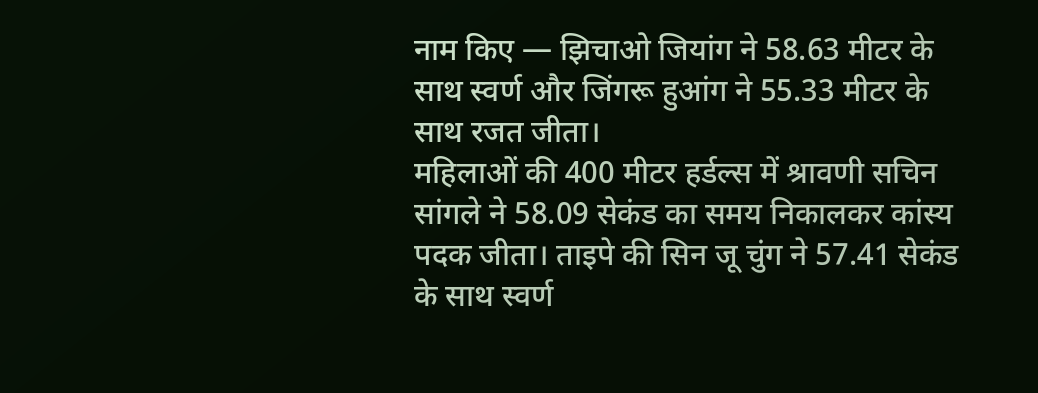नाम किए — झिचाओ जियांग ने 58.63 मीटर के साथ स्वर्ण और जिंगरू हुआंग ने 55.33 मीटर के साथ रजत जीता।
महिलाओं की 400 मीटर हर्डल्स में श्रावणी सचिन सांगले ने 58.09 सेकंड का समय निकालकर कांस्य पदक जीता। ताइपे की सिन जू चुंग ने 57.41 सेकंड के साथ स्वर्ण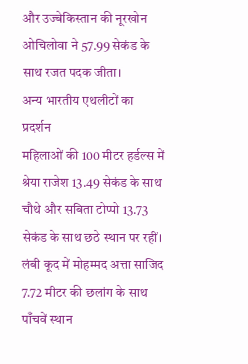और उज्बेकिस्तान की नूरखोन ओचिलोवा ने 57.99 सेकंड के साथ रजत पदक जीता।
अन्य भारतीय एथलीटों का प्रदर्शन
महिलाओं की 100 मीटर हर्डल्स में श्रेया राजेश 13.49 सेकंड के साथ चौथे और सबिता टोप्पो 13.73 सेकंड के साथ छठे स्थान पर रहीं। लंबी कूद में मोहम्मद अत्ता साजिद 7.72 मीटर की छलांग के साथ पाँचवें स्थान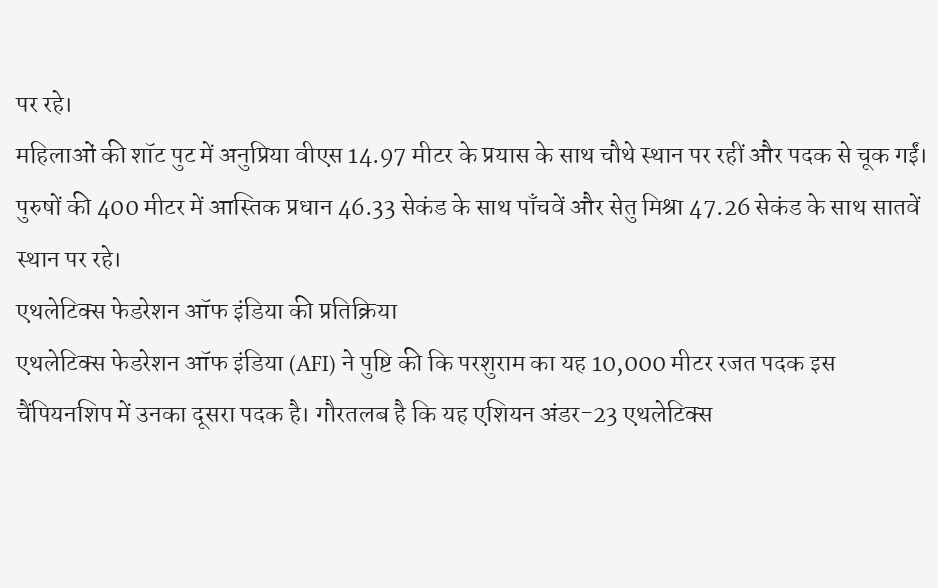पर रहे।
महिलाओं की शॉट पुट में अनुप्रिया वीएस 14.97 मीटर के प्रयास के साथ चौथे स्थान पर रहीं और पदक से चूक गईं। पुरुषों की 400 मीटर में आस्तिक प्रधान 46.33 सेकंड के साथ पाँचवें और सेतु मिश्रा 47.26 सेकंड के साथ सातवें स्थान पर रहे।
एथलेटिक्स फेडरेशन ऑफ इंडिया की प्रतिक्रिया
एथलेटिक्स फेडरेशन ऑफ इंडिया (AFI) ने पुष्टि की कि परशुराम का यह 10,000 मीटर रजत पदक इस चैंपियनशिप में उनका दूसरा पदक है। गौरतलब है कि यह एशियन अंडर-23 एथलेटिक्स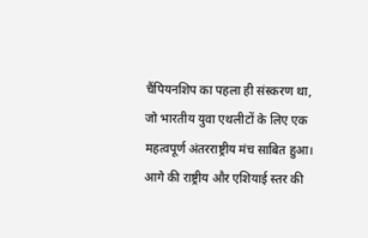चैंपियनशिप का पहला ही संस्करण था, जो भारतीय युवा एथलीटों के लिए एक महत्वपूर्ण अंतरराष्ट्रीय मंच साबित हुआ। आगे की राष्ट्रीय और एशियाई स्तर की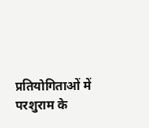प्रतियोगिताओं में परशुराम के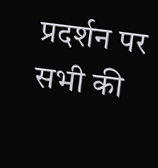प्रदर्शन पर सभी की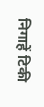निगाहें टिकी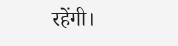रहेंगी।